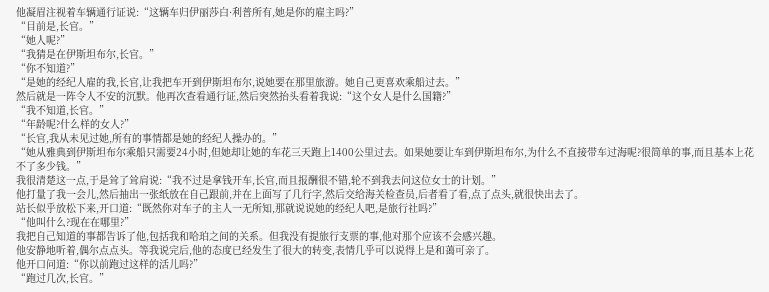他凝眉注视着车辆通行证说:“这辆车归伊丽莎白·利普所有,她是你的雇主吗?”
“目前是,长官。”
“她人呢?”
“我猜是在伊斯坦布尔,长官。”
“你不知道?”
“是她的经纪人雇的我,长官,让我把车开到伊斯坦布尔,说她要在那里旅游。她自己更喜欢乘船过去。”
然后就是一阵令人不安的沉默。他再次查看通行证,然后突然抬头看着我说:“这个女人是什么国籍?”
“我不知道,长官。”
“年龄呢?什么样的女人?”
“长官,我从未见过她,所有的事情都是她的经纪人操办的。”
“她从雅典到伊斯坦布尔乘船只需要24小时,但她却让她的车花三天跑上1400公里过去。如果她要让车到伊斯坦布尔,为什么不直接带车过海呢?很简单的事,而且基本上花不了多少钱。”
我很清楚这一点,于是耸了耸肩说:“我不过是拿钱开车,长官,而且报酬很不错,轮不到我去问这位女士的计划。”
他打量了我一会儿,然后抽出一张纸放在自己跟前,并在上面写了几行字,然后交给海关检查员,后者看了看,点了点头,就很快出去了。
站长似乎放松下来,开口道:“既然你对车子的主人一无所知,那就说说她的经纪人吧,是旅行社吗?”
“他叫什么?现在在哪里?”
我把自己知道的事都告诉了他,包括我和哈珀之间的关系。但我没有提旅行支票的事,他对那个应该不会感兴趣。
他安静地听着,偶尔点点头。等我说完后,他的态度已经发生了很大的转变,表情几乎可以说得上是和蔼可亲了。
他开口问道:“你以前跑过这样的活儿吗?”
“跑过几次,长官。”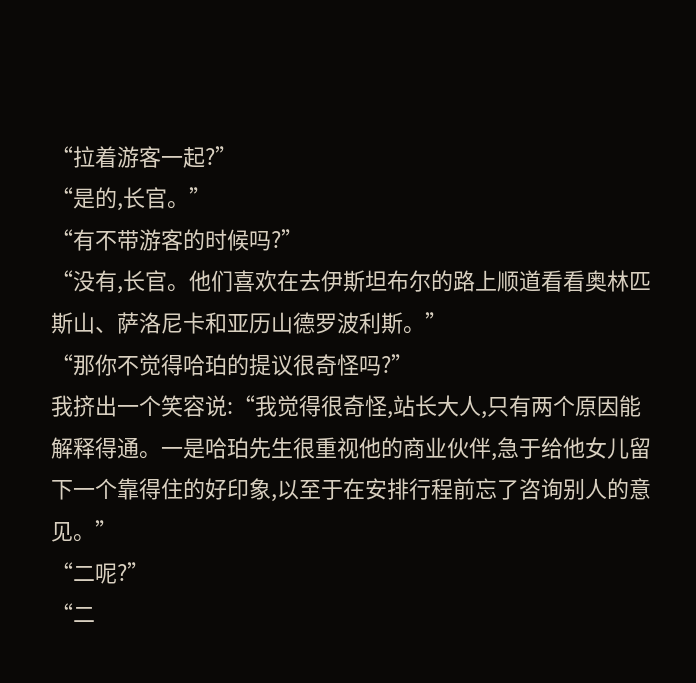“拉着游客一起?”
“是的,长官。”
“有不带游客的时候吗?”
“没有,长官。他们喜欢在去伊斯坦布尔的路上顺道看看奥林匹斯山、萨洛尼卡和亚历山德罗波利斯。”
“那你不觉得哈珀的提议很奇怪吗?”
我挤出一个笑容说:“我觉得很奇怪,站长大人,只有两个原因能解释得通。一是哈珀先生很重视他的商业伙伴,急于给他女儿留下一个靠得住的好印象,以至于在安排行程前忘了咨询别人的意见。”
“二呢?”
“二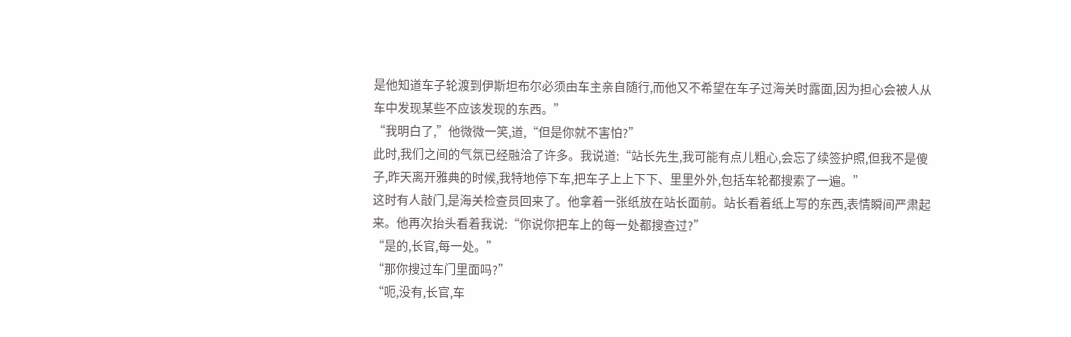是他知道车子轮渡到伊斯坦布尔必须由车主亲自随行,而他又不希望在车子过海关时露面,因为担心会被人从车中发现某些不应该发现的东西。”
“我明白了,”他微微一笑,道,“但是你就不害怕?”
此时,我们之间的气氛已经融洽了许多。我说道:“站长先生,我可能有点儿粗心,会忘了续签护照,但我不是傻子,昨天离开雅典的时候,我特地停下车,把车子上上下下、里里外外,包括车轮都搜索了一遍。”
这时有人敲门,是海关检查员回来了。他拿着一张纸放在站长面前。站长看着纸上写的东西,表情瞬间严肃起来。他再次抬头看着我说:“你说你把车上的每一处都搜查过?”
“是的,长官,每一处。”
“那你搜过车门里面吗?”
“呃,没有,长官,车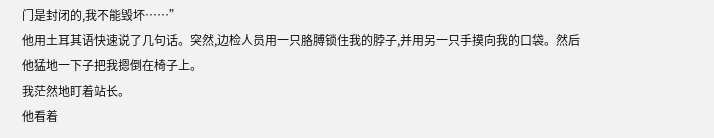门是封闭的,我不能毁坏……”
他用土耳其语快速说了几句话。突然,边检人员用一只胳膊锁住我的脖子,并用另一只手摸向我的口袋。然后他猛地一下子把我摁倒在椅子上。
我茫然地盯着站长。
他看着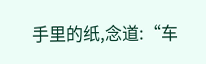手里的纸,念道:“车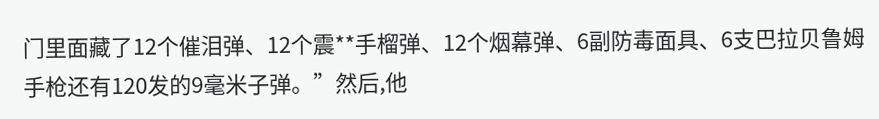门里面藏了12个催泪弹、12个震**手榴弹、12个烟幕弹、6副防毒面具、6支巴拉贝鲁姆手枪还有120发的9毫米子弹。”然后,他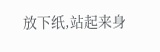放下纸,站起来身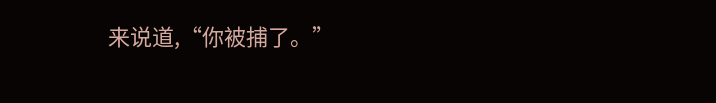来说道,“你被捕了。”